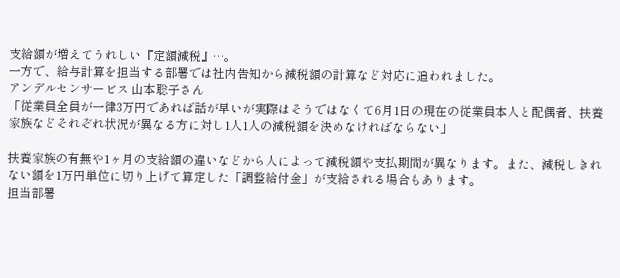支給額が増えてうれしい『定額減税』…。
一方で、給与計算を担当する部署では社内告知から減税額の計算など対応に追われました。
アンデルセンサービス 山本聡子さん
「従業員全員が一律3万円であれば話が早いが実際はそうではなくて6月1日の現在の従業員本人と配偶者、扶養家族などそれぞれ状況が異なる方に対し1人1人の減税額を決めなければならない」

扶養家族の有無や1ヶ月の支給額の違いなどから人によって減税額や支払期間が異なります。また、減税しきれない額を1万円単位に切り上げて算定した「調整給付金」が支給される場合もあります。
担当部署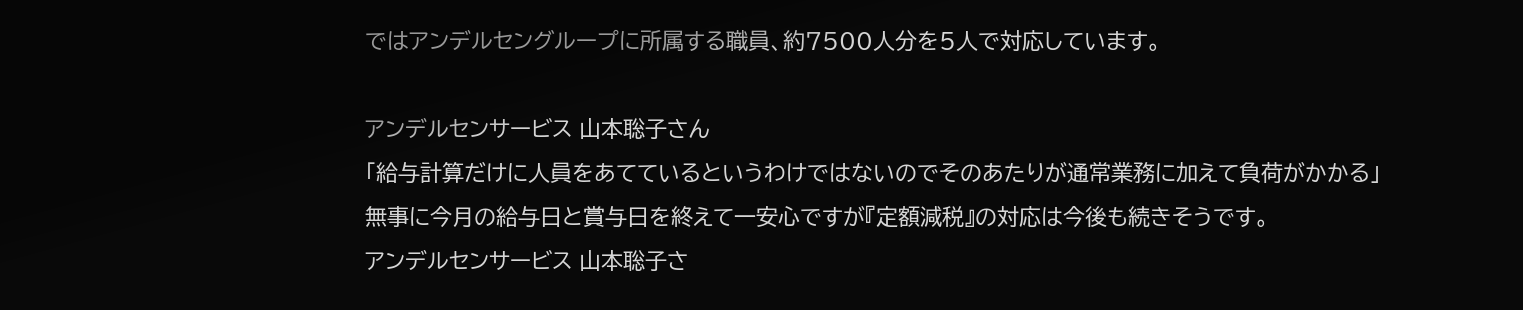ではアンデルセングループに所属する職員、約7500人分を5人で対応しています。

アンデルセンサービス 山本聡子さん
「給与計算だけに人員をあてているというわけではないのでそのあたりが通常業務に加えて負荷がかかる」
無事に今月の給与日と賞与日を終えて一安心ですが『定額減税』の対応は今後も続きそうです。
アンデルセンサービス 山本聡子さ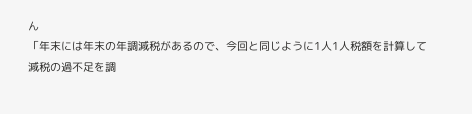ん
「年末には年末の年調減税があるので、今回と同じように1人1人税額を計算して
減税の過不足を調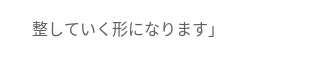整していく形になります」